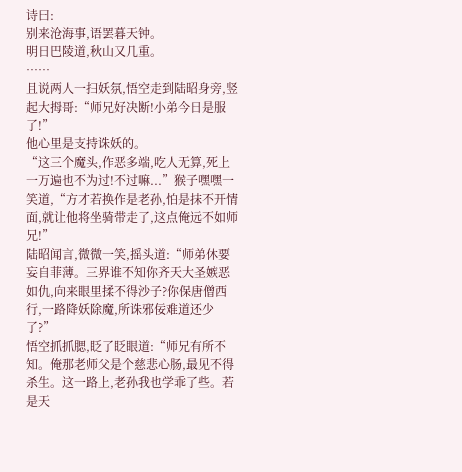诗曰:
别来沧海事,语罢暮天钟。
明日巴陵道,秋山又几重。
……
且说两人一扫妖氛,悟空走到陆昭身旁,竖起大拇哥:“师兄好决断!小弟今日是服了!”
他心里是支持诛妖的。
“这三个魔头,作恶多端,吃人无算,死上一万遍也不为过!不过嘛...”猴子嘿嘿一笑道,“方才若换作是老孙,怕是抹不开情面,就让他将坐骑带走了,这点俺远不如师兄!”
陆昭闻言,微微一笑,摇头道:“师弟休要妄自菲薄。三界谁不知你齐天大圣嫉恶如仇,向来眼里揉不得沙子?你保唐僧西行,一路降妖除魔,所诛邪佞难道还少了?”
悟空抓抓腮,眨了眨眼道:“师兄有所不知。俺那老师父是个慈悲心肠,最见不得杀生。这一路上,老孙我也学乖了些。若是天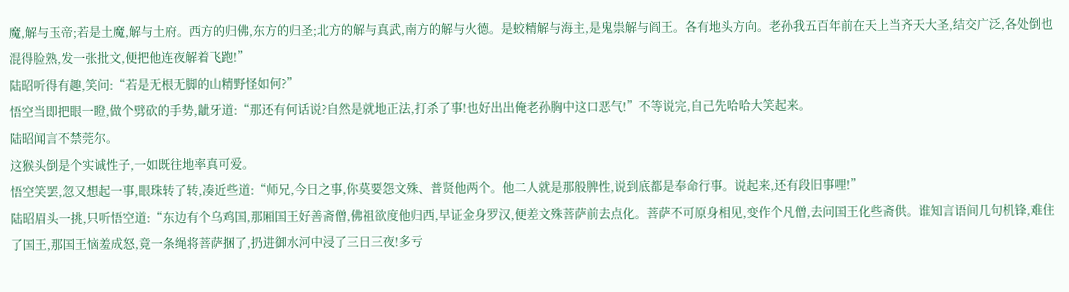魔,解与玉帝;若是土魔,解与土府。西方的归佛,东方的归圣;北方的解与真武,南方的解与火德。是蛟精解与海主,是鬼祟解与阎王。各有地头方向。老孙我五百年前在天上当齐天大圣,结交广泛,各处倒也混得脸熟,发一张批文,便把他连夜解着飞跑!”
陆昭听得有趣,笑问:“若是无根无脚的山精野怪如何?”
悟空当即把眼一瞪,做个劈砍的手势,龇牙道:“那还有何话说?自然是就地正法,打杀了事!也好出出俺老孙胸中这口恶气!”不等说完,自己先哈哈大笑起来。
陆昭闻言不禁莞尔。
这猴头倒是个实诚性子,一如既往地率真可爱。
悟空笑罢,忽又想起一事,眼珠转了转,凑近些道:“师兄,今日之事,你莫要怨文殊、普贤他两个。他二人就是那般脾性,说到底都是奉命行事。说起来,还有段旧事哩!”
陆昭眉头一挑,只听悟空道:“东边有个乌鸡国,那厢国王好善斋僧,佛祖欲度他归西,早证金身罗汉,便差文殊菩萨前去点化。菩萨不可原身相见,变作个凡僧,去问国王化些斋供。谁知言语间几句机锋,难住了国王,那国王恼羞成怒,竟一条绳将菩萨捆了,扔进御水河中浸了三日三夜!多亏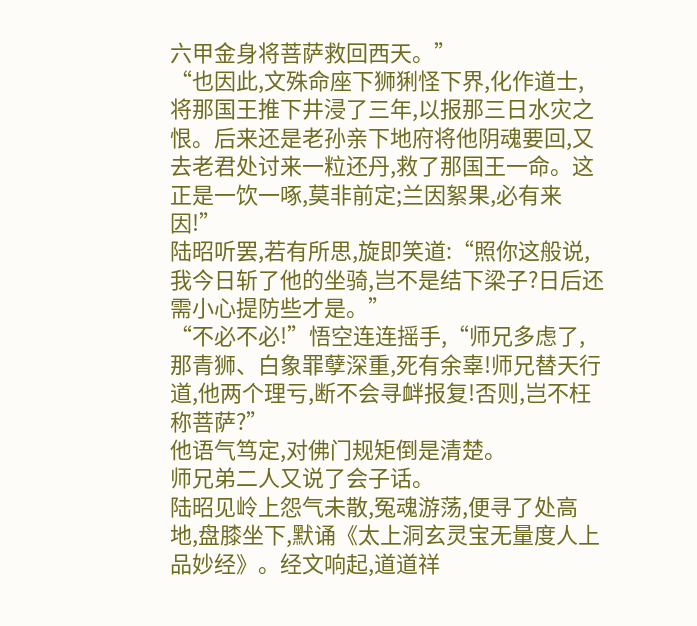六甲金身将菩萨救回西天。”
“也因此,文殊命座下狮猁怪下界,化作道士,将那国王推下井浸了三年,以报那三日水灾之恨。后来还是老孙亲下地府将他阴魂要回,又去老君处讨来一粒还丹,救了那国王一命。这正是一饮一啄,莫非前定;兰因絮果,必有来因!”
陆昭听罢,若有所思,旋即笑道:“照你这般说,我今日斩了他的坐骑,岂不是结下梁子?日后还需小心提防些才是。”
“不必不必!”悟空连连摇手,“师兄多虑了,那青狮、白象罪孽深重,死有余辜!师兄替天行道,他两个理亏,断不会寻衅报复!否则,岂不枉称菩萨?”
他语气笃定,对佛门规矩倒是清楚。
师兄弟二人又说了会子话。
陆昭见岭上怨气未散,冤魂游荡,便寻了处高地,盘膝坐下,默诵《太上洞玄灵宝无量度人上品妙经》。经文响起,道道祥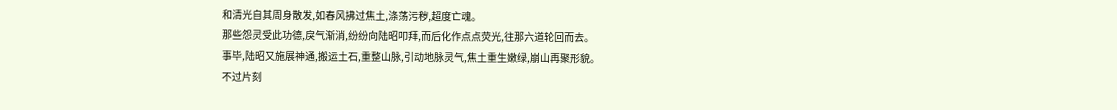和清光自其周身散发,如春风拂过焦土,涤荡污秽,超度亡魂。
那些怨灵受此功德,戾气渐消,纷纷向陆昭叩拜,而后化作点点荧光,往那六道轮回而去。
事毕,陆昭又施展神通,搬运土石,重整山脉,引动地脉灵气,焦土重生嫩绿,崩山再聚形貌。
不过片刻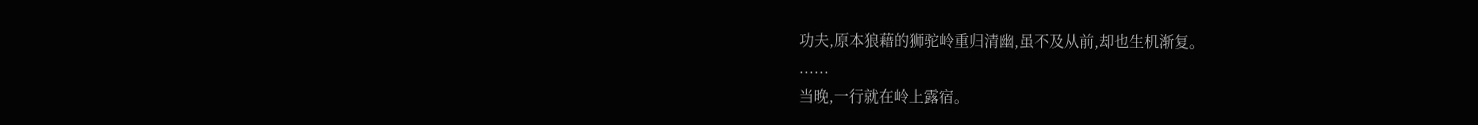功夫,原本狼藉的狮驼岭重归清幽,虽不及从前,却也生机渐复。
......
当晚,一行就在岭上露宿。